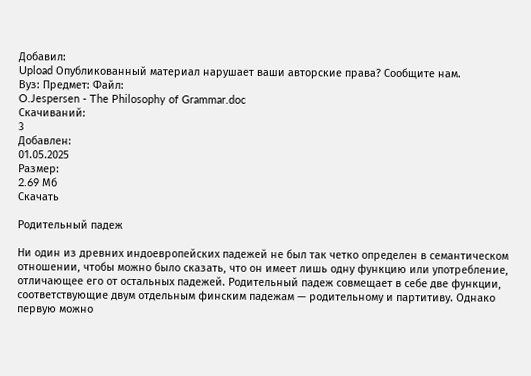Добавил:
Upload Опубликованный материал нарушает ваши авторские права? Сообщите нам.
Вуз: Предмет: Файл:
O.Jespersen - The Philosophy of Grammar.doc
Скачиваний:
3
Добавлен:
01.05.2025
Размер:
2.69 Mб
Скачать

Родительный падеж

Ни один из древних индоевропейских падежей не был так четко определен в семантическом отношении, чтобы можно было сказать, что он имеет лишь одну функцию или употребление, отличающее его от остальных падежей. Родительный падеж совмещает в себе две функции, соответствующие двум отдельным финским падежам — родительному и партитиву. Однако первую можно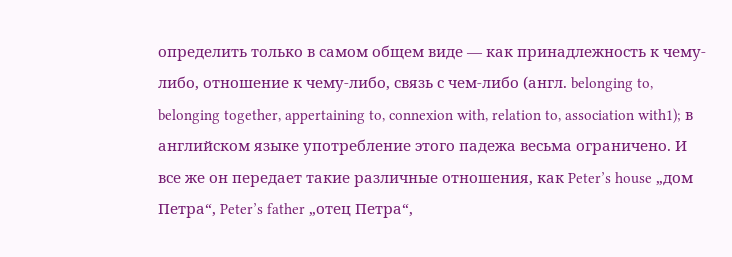определить только в самом общем виде — как принадлежность к чему-либо, отношение к чему-либо, связь с чем-либо (англ. belonging to, belonging together, appertaining to, connexion with, relation to, association with1); в английском языке употребление этого падежа весьма ограничено. И все же он передает такие различные отношения, как Peter’s house „дом Петра“, Peter’s father „отец Петра“,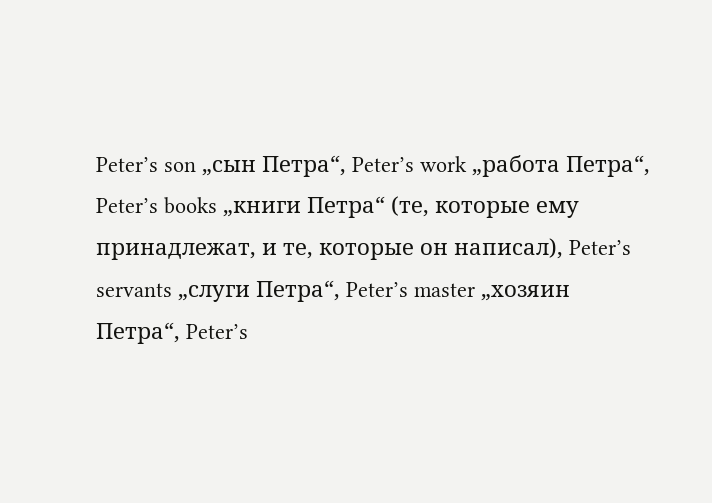Peter’s son „сын Петра“, Peter’s work „работа Петра“, Peter’s books „книги Петра“ (те, которые ему принадлежат, и те, которые он написал), Peter’s servants „слуги Петра“, Peter’s master „хозяин Петра“, Peter’s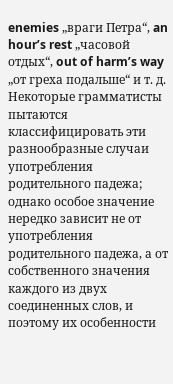enemies „враги Петра“, an hour’s rest „часовой отдых“, out of harm’s way „от греха подальше“ и т. д. Некоторые грамматисты пытаются классифицировать эти разнообразные случаи употребления родительного падежа; однако особое значение нередко зависит не от употребления родительного падежа, а от собственного значения каждого из двух соединенных слов, и поэтому их особенности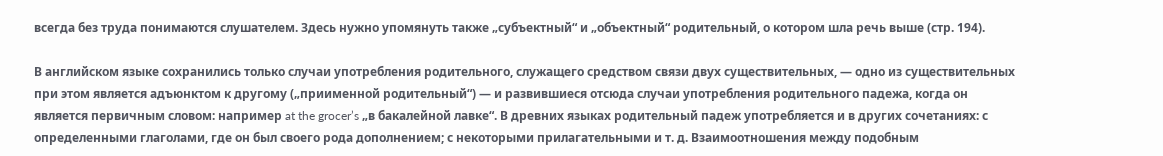всегда без труда понимаются слушателем. Здесь нужно упомянуть также „субъектный“ и „объектный“ родительный, о котором шла речь выше (стр. 194).

В английском языке сохранились только случаи употребления родительного, служащего средством связи двух существительных, — одно из существительных при этом является адъюнктом к другому („приименной родительный“) — и развившиеся отсюда случаи употребления родительного падежа, когда он является первичным словом: например at the grocer’s „в бакалейной лавке“. В древних языках родительный падеж употребляется и в других сочетаниях: с определенными глаголами, где он был своего рода дополнением; с некоторыми прилагательными и т. д. Взаимоотношения между подобным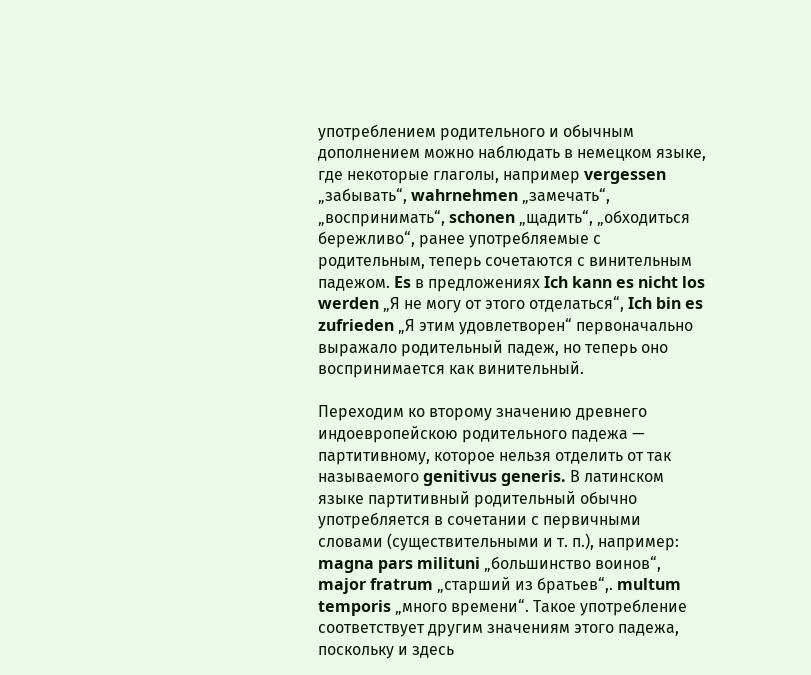употреблением родительного и обычным дополнением можно наблюдать в немецком языке, где некоторые глаголы, например vergessen „забывать“, wahrnehmen „замечать“, „воспринимать“, schonen „щадить“, „обходиться бережливо“, ранее употребляемые с родительным, теперь сочетаются с винительным падежом. Es в предложениях Ich kann es nicht los werden „Я не могу от этого отделаться“, Ich bin es zufrieden „Я этим удовлетворен“ первоначально выражало родительный падеж, но теперь оно воспринимается как винительный.

Переходим ко второму значению древнего индоевропейскою родительного падежа — партитивному, которое нельзя отделить от так называемого genitivus generis. В латинском языке партитивный родительный обычно употребляется в сочетании с первичными словами (существительными и т. п.), например: magna pars milituni „большинство воинов“, major fratrum „старший из братьев“,. multum temporis „много времени“. Такое употребление соответствует другим значениям этого падежа, поскольку и здесь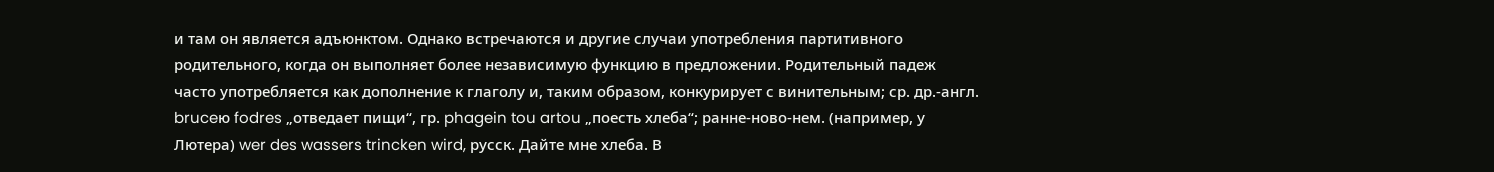и там он является адъюнктом. Однако встречаются и другие случаи употребления партитивного родительного, когда он выполняет более независимую функцию в предложении. Родительный падеж часто употребляется как дополнение к глаголу и, таким образом, конкурирует с винительным; ср. др.-англ. bruceю fodres „отведает пищи“, гр. phagein tou artou „поесть хлеба“; ранне-ново-нем. (например, у Лютера) wer des wassers trincken wird, русск. Дайте мне хлеба. В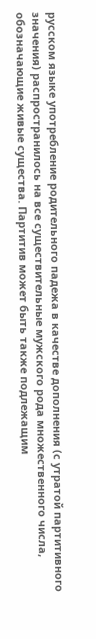русском языке употребление родительного падежа в качестве дополнения (с утратой партитивного значения) распространилось на все существительные мужского рода множественного числа, обозначающие живые существа. Партитив может быть также подлежащим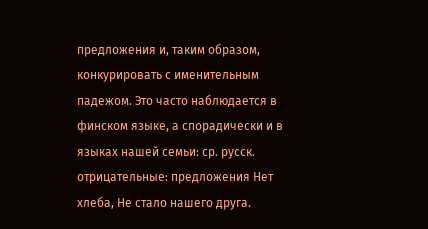предложения и, таким образом, конкурировать с именительным падежом. Это часто наблюдается в финском языке, а спорадически и в языках нашей семьи: ср. русск. отрицательные: предложения Нет хлеба, Не стало нашего друга.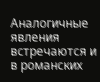Аналогичные явления встречаются и в романских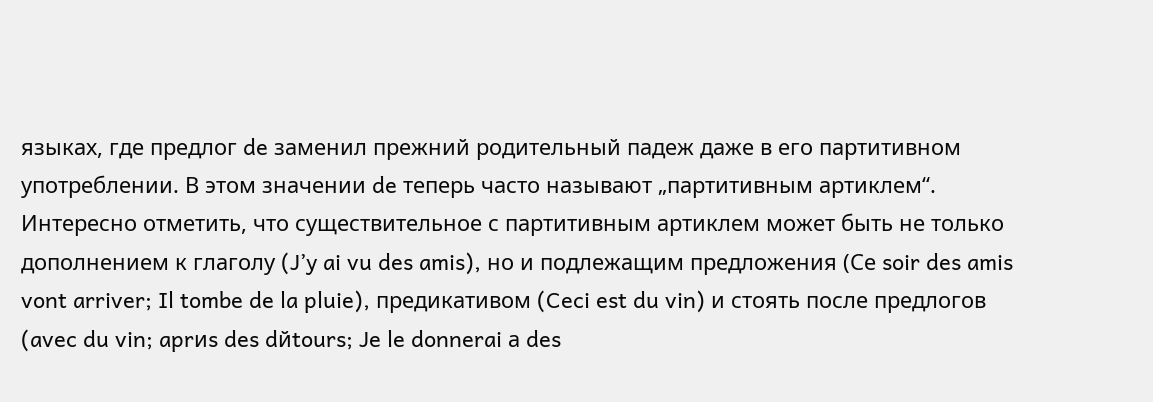языках, где предлог de заменил прежний родительный падеж даже в его партитивном употреблении. В этом значении de теперь часто называют „партитивным артиклем“. Интересно отметить, что существительное с партитивным артиклем может быть не только дополнением к глаголу (J’y ai vu des amis), но и подлежащим предложения (Се soir des amis vont arriver; Il tombe de la pluie), предикативом (Ceci est du vin) и стоять после предлогов (avec du vin; aprиs des dйtours; Je le donnerai а des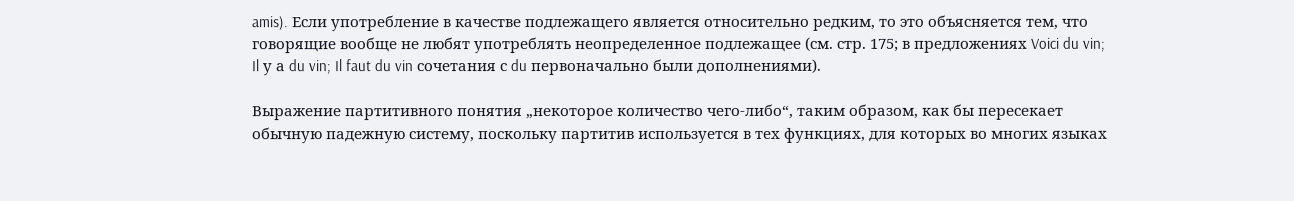amis). Если употребление в качестве подлежащего является относительно редким, то это объясняется тем, что говорящие вообще не любят употреблять неопределенное подлежащее (см. стр. 175; в предложениях Voici du vin; Il у а du vin; Il faut du vin сочетания с du первоначально были дополнениями).

Выражение партитивного понятия „некоторое количество чего-либо“, таким образом, как бы пересекает обычную падежную систему, поскольку партитив используется в тех функциях, для которых во многих языках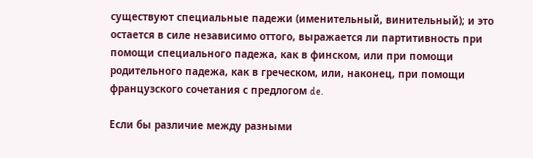существуют специальные падежи (именительный, винительный); и это остается в силе независимо оттого, выражается ли партитивность при помощи специального падежа, как в финском, или при помощи родительного падежа, как в греческом, или, наконец, при помощи французского сочетания с предлогом de.

Если бы различие между разными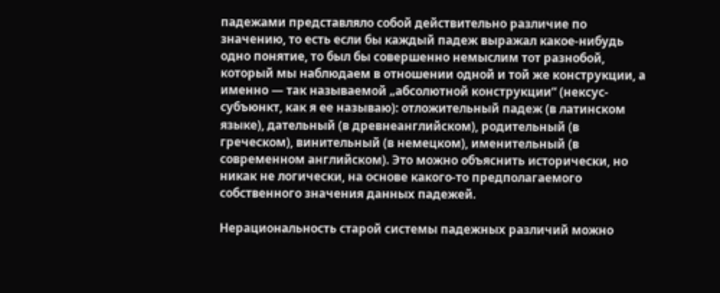падежами представляло собой действительно различие по значению, то есть если бы каждый падеж выражал какое-нибудь одно понятие, то был бы совершенно немыслим тот разнобой, который мы наблюдаем в отношении одной и той же конструкции, а именно — так называемой „абсолютной конструкции“ (нексус-субъюнкт, как я ее называю): отложительный падеж (в латинском языке), дательный (в древнеанглийском), родительный (в греческом), винительный (в немецком), именительный (в современном английском). Это можно объяснить исторически, но никак не логически, на основе какого-то предполагаемого собственного значения данных падежей.

Нерациональность старой системы падежных различий можно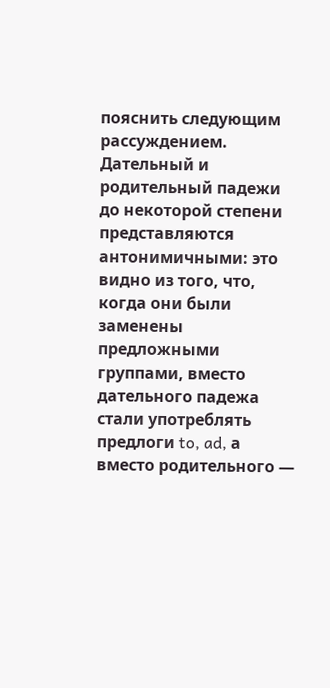пояснить следующим рассуждением. Дательный и родительный падежи до некоторой степени представляются антонимичными: это видно из того, что, когда они были заменены предложными группами, вместо дательного падежа стали употреблять предлоги to, ad, а вместо родительного —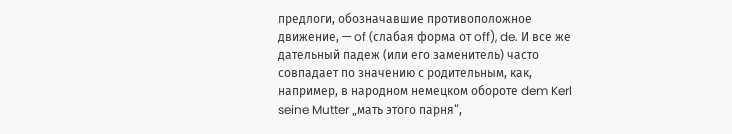предлоги, обозначавшие противоположное движение, — of (слабая форма от off), de. И все же дательный падеж (или его заменитель) часто совпадает по значению с родительным, как, например, в народном немецком обороте dem Kerl seine Mutter „мать этого парня“,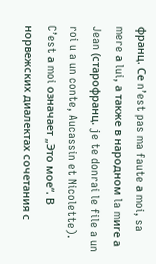франц. Се n’est pas ma faute а moi, sa mere а lui, а также в народном la mиre а Jean (старофранц. je te donrai le file a un roi u a un conte, Aucassin et Nicolette). C’est а moi означает „Это мое“. В норвежских диалектах сочетания с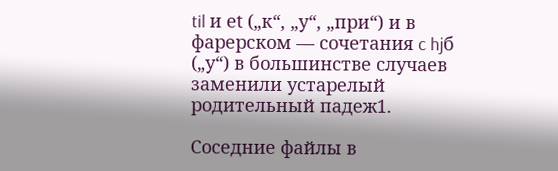til и еt („к“, „у“, „при“) и в фарерском — сочетания c hjб („у“) в большинстве случаев заменили устарелый родительный падеж1.

Соседние файлы в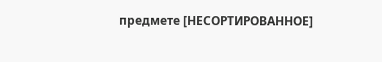предмете [НЕСОРТИРОВАННОЕ]